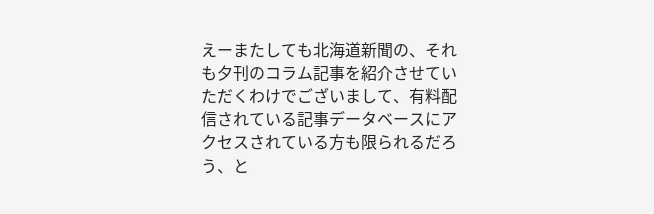えーまたしても北海道新聞の、それも夕刊のコラム記事を紹介させていただくわけでございまして、有料配信されている記事データベースにアクセスされている方も限られるだろう、と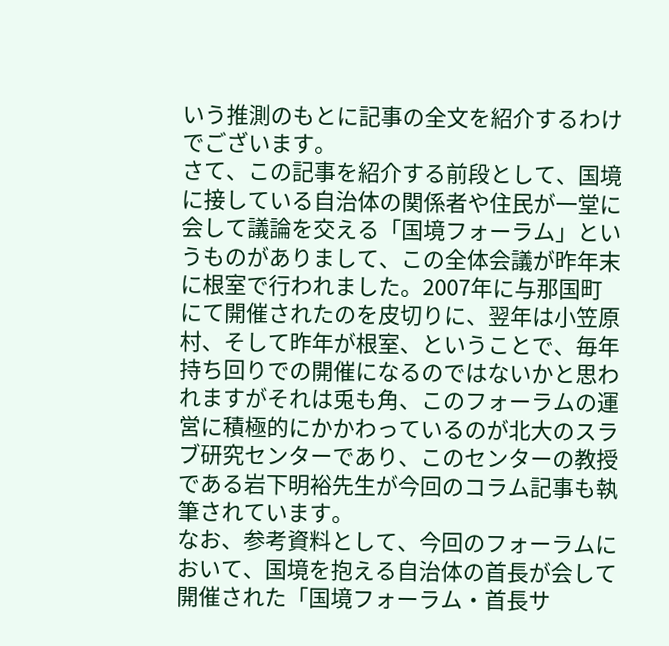いう推測のもとに記事の全文を紹介するわけでございます。
さて、この記事を紹介する前段として、国境に接している自治体の関係者や住民が一堂に会して議論を交える「国境フォーラム」というものがありまして、この全体会議が昨年末に根室で行われました。2007年に与那国町にて開催されたのを皮切りに、翌年は小笠原村、そして昨年が根室、ということで、毎年持ち回りでの開催になるのではないかと思われますがそれは兎も角、このフォーラムの運営に積極的にかかわっているのが北大のスラブ研究センターであり、このセンターの教授である岩下明裕先生が今回のコラム記事も執筆されています。
なお、参考資料として、今回のフォーラムにおいて、国境を抱える自治体の首長が会して開催された「国境フォーラム・首長サ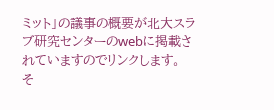ミット」の議事の概要が北大スラブ研究センターのwebに掲載されていますのでリンクします。
そ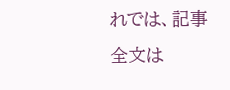れでは、記事全文は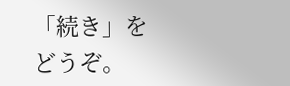「続き」をどうぞ。